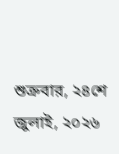শুক্রবার, ২৪শে জুলাই, ২০২৬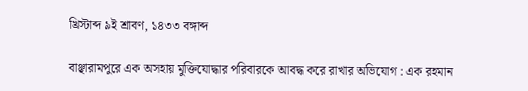খ্রিস্টাব্দ ৯ই শ্রাবণ, ১৪৩৩ বঙ্গাব্দ

বাঞ্ছারামপুরে এক অসহায় মুক্তিযোদ্ধার পরিবারকে আবদ্ধ করে রাখার অভিযোগ : এক রহমান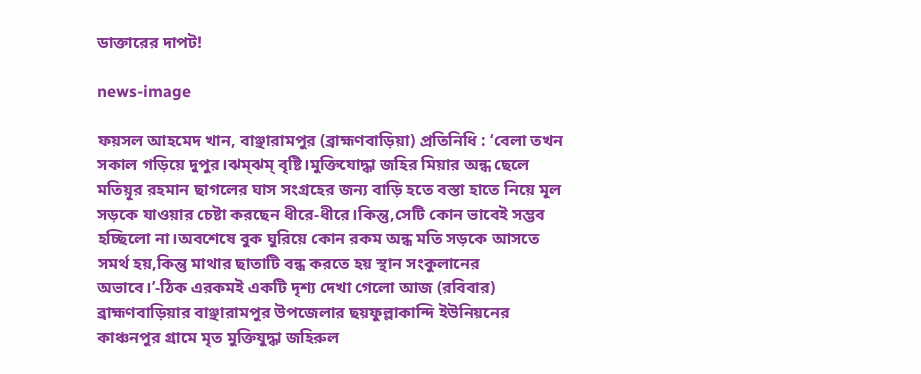ডাক্তারের দাপট!

news-image

ফয়সল আহমেদ খান, বাঞ্ছারামপুর (ব্রাহ্মণবাড়িয়া) প্রতিনিধি : ‘বেলা তখন সকাল গড়িয়ে দুপুর।ঝম্ঝম্ বৃষ্টি।মুক্তিযোদ্ধা জহির মিয়ার অন্ধ ছেলে মতিয়ূর রহমান ছাগলের ঘাস সংগ্রহের জন্য বাড়ি হতে বস্তা হাতে নিয়ে মূল সড়কে যাওয়ার চেষ্টা করছেন ধীরে-ধীরে।কিন্তু,সেটি কোন ভাবেই সম্ভব হচ্ছিলো না।অবশেষে বুক ঘুরিয়ে কোন রকম অন্ধ মতি সড়কে আসতে সমর্থ হয়,কিন্তু মাথার ছাতাটি বন্ধ করতে হয় স্থান সংকুলানের অভাবে।’-ঠিক এরকমই একটি দৃশ্য দেখা গেলো আজ (রবিবার) ব্রাহ্মণবাড়িয়ার বাঞ্ছারামপুর উপজেলার ছয়ফুল্লাকান্দি ইউনিয়নের কাঞ্চনপুর গ্রামে মৃত মুক্তিযুদ্ধা জহিরুল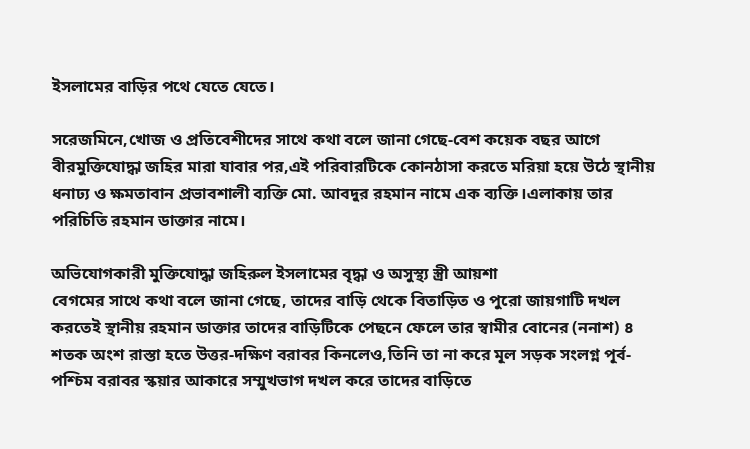ইসলামের বাড়ির পথে যেতে যেতে।

সরেজমিনে,খোজ ও প্রতিবেশীদের সাথে কথা বলে জানা গেছে-বেশ কয়েক বছর আগে বীরমুক্তিযোদ্ধা জহির মারা যাবার পর,এই পরিবারটিকে কোনঠাসা করতে মরিয়া হয়ে উঠে স্থানীয় ধনাঢ্য ও ক্ষমতাবান প্রভাবশালী ব্যক্তি মো. আবদুর রহমান নামে এক ব্যক্তি।এলাকায় তার পরিচিতি রহমান ডাক্তার নামে।

অভিযোগকারী মুক্তিযোদ্ধা জহিরুল ইসলামের বৃদ্ধা ও অসুস্থ্য স্ত্রী আয়শা
বেগমের সাথে কথা বলে জানা গেছে, তাদের বাড়ি থেকে বিতাড়িত ও পুরো জায়গাটি দখল করতেই স্থানীয় রহমান ডাক্তার তাদের বাড়িটিকে পেছনে ফেলে তার স্বামীর বোনের (ননাশ) ৪ শতক অংশ রাস্তা হতে উত্তর-দক্ষিণ বরাবর কিনলেও,তিনি তা না করে মূল সড়ক সংলগ্ন পূর্ব-পশ্চিম বরাবর স্কয়ার আকারে সম্মুখভাগ দখল করে তাদের বাড়িতে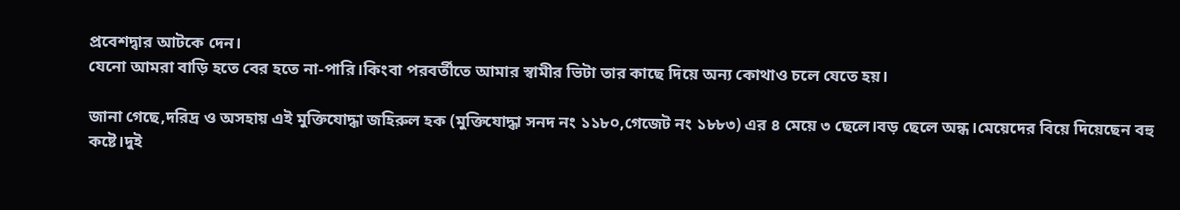প্রবেশদ্বার আটকে দেন।
যেনো আমরা বাড়ি হতে বের হতে না-পারি।কিংবা পরবর্তীতে আমার স্বামীর ভিটা তার কাছে দিয়ে অন্য কোথাও চলে যেতে হয়।

জানা গেছে,দরিদ্র ও অসহায় এই মুক্তিযোদ্ধা জহিরুল হক (মুক্তিযোদ্ধা সনদ নং ১১৮০,গেজেট নং ১৮৮৩) এর ৪ মেয়ে ৩ ছেলে।বড় ছেলে অন্ধ।মেয়েদের বিয়ে দিয়েছেন বহু কষ্টে।দুই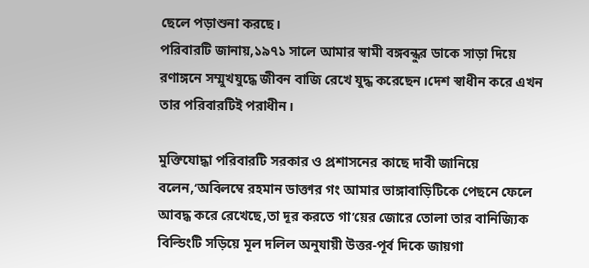ছেলে পড়াশুনা করছে।
পরিবারটি জানায়,১৯৭১ সালে আমার স্বামী বঙ্গবন্ধুর ডাকে সাড়া দিয়ে রণাঙ্গনে সম্মুখযুদ্ধে জীবন বাজি রেখে যুদ্ধ করেছেন।দেশ স্বাধীন করে এখন তার পরিবারটিই পরাধীন।

মুক্তিযোদ্ধা পরিবারটি সরকার ও প্রশাসনের কাছে দাবী জানিয়ে বলেন,‘অবিলম্বে রহমান ডাক্তার গং আমার ভাঙ্গাবাড়িটিকে পেছনে ফেলে আবদ্ধ করে রেখেছে,তা দূর করতে গা’য়ের জোরে তোলা তার বানিজ্যিক বিল্ডিংটি সড়িয়ে মূল দলিল অনুযায়ী উত্তর-পূর্ব দিকে জায়গা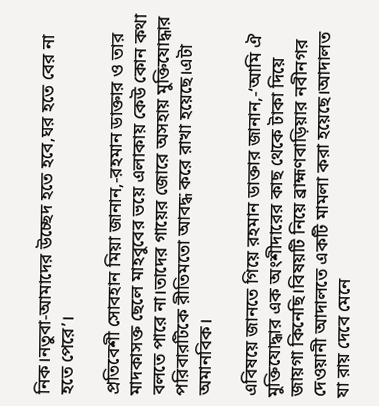নিক।নতুবা-আমাদের উচ্ছেদ হতে হবে,ঘর হতে বের না হতে পেরে’।

প্রতিবেশী সোবহান মিয়া জানান,-রহমান ডাক্তার ও তার মাদকাসক্ত ছেলে মাহবুবের ভয়ে এলাকায় কেউ কোন কথা বলতে পারে না।তাদের গায়ের জোরে অসহায় মুক্তিযোদ্ধার পরিবারটিকে রীতিমতো আবদ্ধ করে রাখা হয়েছে।এটা অমানবিক।

এবিষয়ে জানতে গিয়ে রহমান ডাক্তার জানান,-‘আমি ঐ মুক্তিযোদ্ধার এক অংশীদারের কাছ থেকে টাকা দিয়ে জায়গা কিনেছি।বিষয়টি নিয়ে ব্রাহ্মণবাড়িয়ার নবীনগর দেওয়ানী আদালতে একটি মামলা করা হয়েছে।আদালত যা রায় দেবে মেনে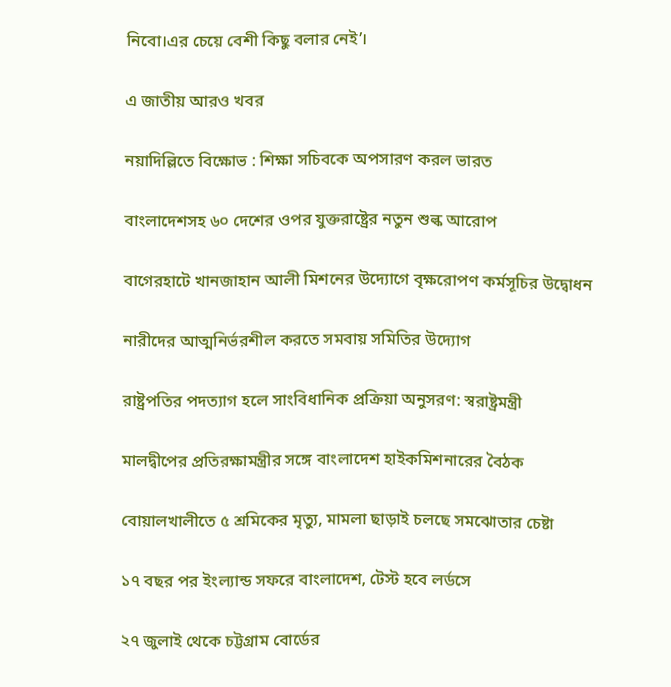নিবো।এর চেয়ে বেশী কিছু বলার নেই’।

এ জাতীয় আরও খবর

নয়াদিল্লিতে বিক্ষোভ : শিক্ষা সচিবকে অপসারণ করল ভারত

বাংলাদেশসহ ৬০ দেশের ওপর যুক্তরাষ্ট্রের নতুন শুল্ক আরোপ

বাগেরহাটে খানজাহান আলী মিশনের উদ্যোগে বৃক্ষরোপণ কর্মসূচির উদ্বোধন

নারীদের আত্মনির্ভরশীল করতে সমবায় সমিতির উদ্যোগ

রাষ্ট্রপতির পদত্যাগ হলে সাংবিধানিক প্রক্রিয়া অনুসরণ: স্বরাষ্ট্রমন্ত্রী

মালদ্বীপের প্রতিরক্ষামন্ত্রীর সঙ্গে বাংলাদেশ হাইকমিশনারের বৈঠক

বোয়ালখালীতে ৫ শ্রমিকের মৃত্যু, মামলা ছাড়াই চলছে সমঝোতার চেষ্টা

১৭ বছর পর ইংল্যান্ড সফরে বাংলাদেশ, টেস্ট হবে লর্ডসে

২৭ জুলাই থেকে চট্টগ্রাম বোর্ডের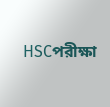HSCপরীক্ষা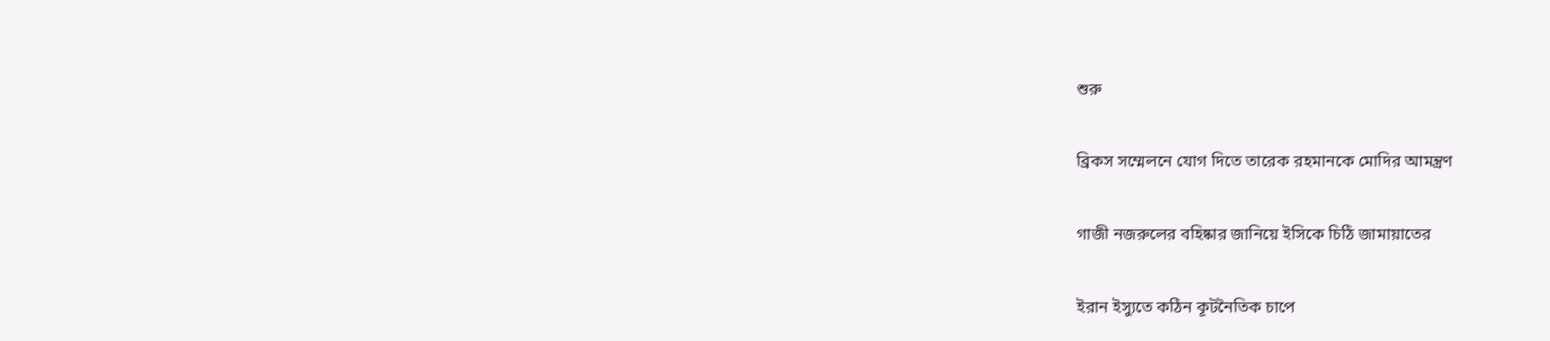শুরু

ব্রিকস সম্মেলনে যোগ দিতে তারেক রহমানকে মোদির আমন্ত্রণ

গাজী নজরুলের বহিষ্কার জানিয়ে ইসিকে চিঠি জামায়াতের

ইরান ইস্যুতে কঠিন কূটনৈতিক চাপে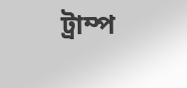ট্রাম্প